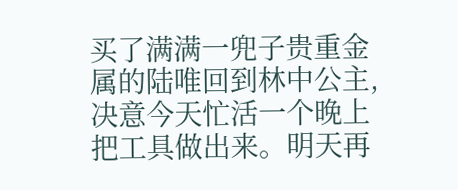买了满满一兜子贵重金属的陆唯回到林中公主,决意今天忙活一个晚上把工具做出来。明天再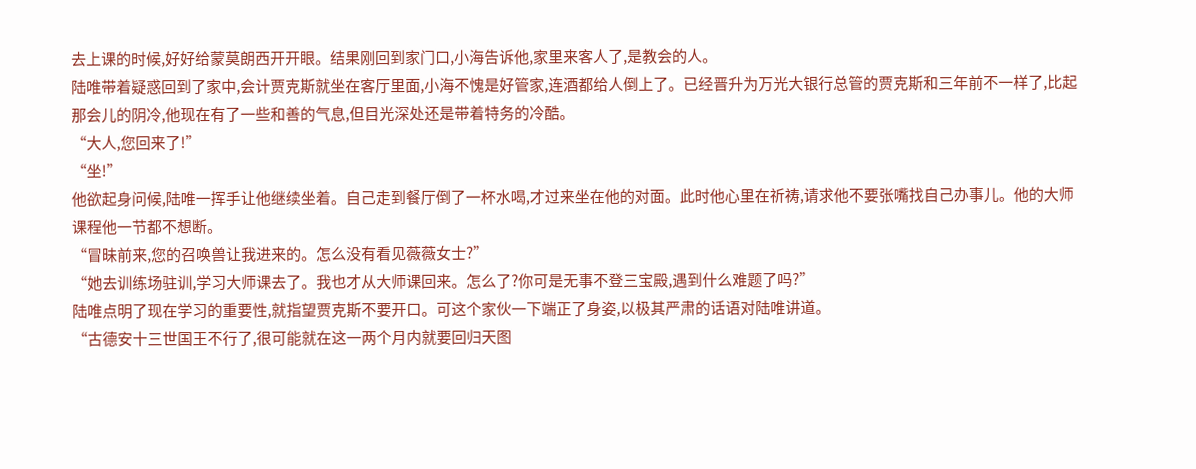去上课的时候,好好给蒙莫朗西开开眼。结果刚回到家门口,小海告诉他,家里来客人了,是教会的人。
陆唯带着疑惑回到了家中,会计贾克斯就坐在客厅里面,小海不愧是好管家,连酒都给人倒上了。已经晋升为万光大银行总管的贾克斯和三年前不一样了,比起那会儿的阴冷,他现在有了一些和善的气息,但目光深处还是带着特务的冷酷。
“大人,您回来了!”
“坐!”
他欲起身问候,陆唯一挥手让他继续坐着。自己走到餐厅倒了一杯水喝,才过来坐在他的对面。此时他心里在祈祷,请求他不要张嘴找自己办事儿。他的大师课程他一节都不想断。
“冒昧前来,您的召唤兽让我进来的。怎么没有看见薇薇女士?”
“她去训练场驻训,学习大师课去了。我也才从大师课回来。怎么了?你可是无事不登三宝殿,遇到什么难题了吗?”
陆唯点明了现在学习的重要性,就指望贾克斯不要开口。可这个家伙一下端正了身姿,以极其严肃的话语对陆唯讲道。
“古德安十三世国王不行了,很可能就在这一两个月内就要回归天图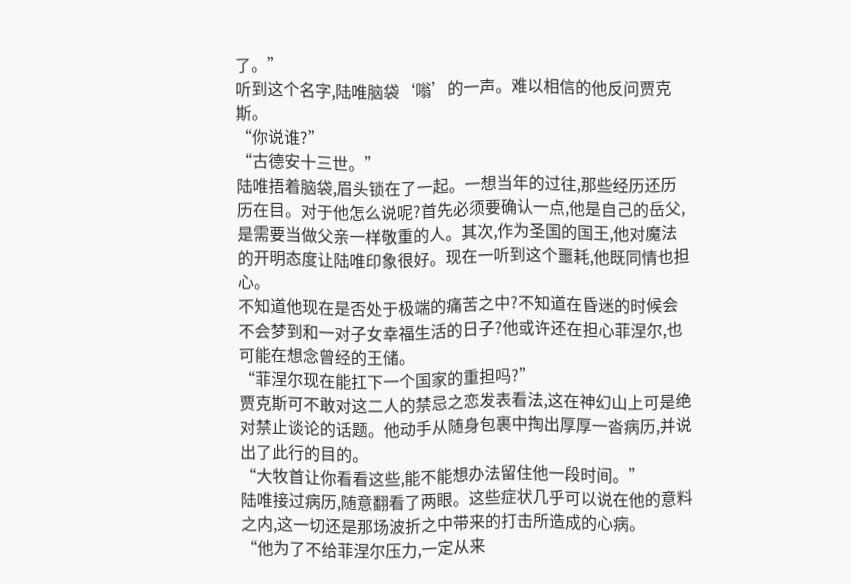了。”
听到这个名字,陆唯脑袋‘嗡’的一声。难以相信的他反问贾克斯。
“你说谁?”
“古德安十三世。”
陆唯捂着脑袋,眉头锁在了一起。一想当年的过往,那些经历还历历在目。对于他怎么说呢?首先必须要确认一点,他是自己的岳父,是需要当做父亲一样敬重的人。其次,作为圣国的国王,他对魔法的开明态度让陆唯印象很好。现在一听到这个噩耗,他既同情也担心。
不知道他现在是否处于极端的痛苦之中?不知道在昏迷的时候会不会梦到和一对子女幸福生活的日子?他或许还在担心菲涅尔,也可能在想念曾经的王储。
“菲涅尔现在能扛下一个国家的重担吗?”
贾克斯可不敢对这二人的禁忌之恋发表看法,这在神幻山上可是绝对禁止谈论的话题。他动手从随身包裹中掏出厚厚一沓病历,并说出了此行的目的。
“大牧首让你看看这些,能不能想办法留住他一段时间。”
陆唯接过病历,随意翻看了两眼。这些症状几乎可以说在他的意料之内,这一切还是那场波折之中带来的打击所造成的心病。
“他为了不给菲涅尔压力,一定从来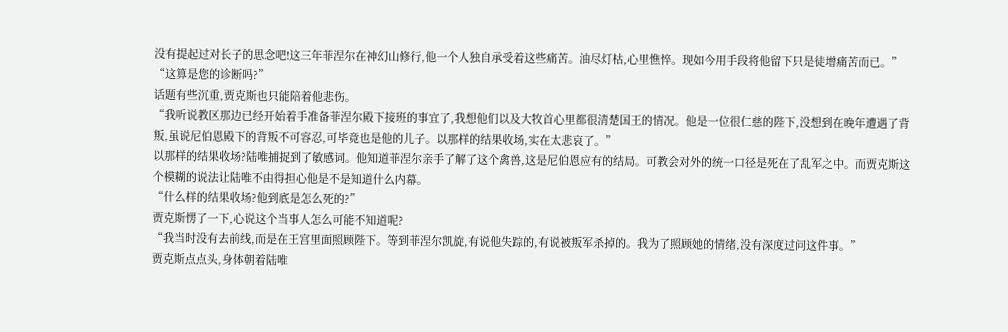没有提起过对长子的思念吧!这三年菲涅尔在神幻山修行,他一个人独自承受着这些痛苦。油尽灯枯,心里憔悴。现如今用手段将他留下只是徒增痛苦而已。”
“这算是您的诊断吗?”
话题有些沉重,贾克斯也只能陪着他悲伤。
“我听说教区那边已经开始着手准备菲涅尔殿下接班的事宜了,我想他们以及大牧首心里都很清楚国王的情况。他是一位很仁慈的陛下,没想到在晚年遭遇了背叛,虽说尼伯恩殿下的背叛不可容忍,可毕竟也是他的儿子。以那样的结果收场,实在太悲哀了。”
以那样的结果收场?陆唯捕捉到了敏感词。他知道菲涅尔亲手了解了这个禽兽,这是尼伯恩应有的结局。可教会对外的统一口径是死在了乱军之中。而贾克斯这个模糊的说法让陆唯不由得担心他是不是知道什么内幕。
“什么样的结果收场?他到底是怎么死的?”
贾克斯愣了一下,心说这个当事人怎么可能不知道呢?
“我当时没有去前线,而是在王宫里面照顾陛下。等到菲涅尔凯旋,有说他失踪的,有说被叛军杀掉的。我为了照顾她的情绪,没有深度过问这件事。”
贾克斯点点头,身体朝着陆唯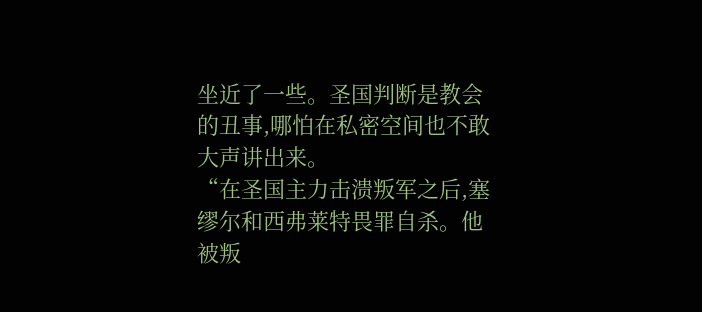坐近了一些。圣国判断是教会的丑事,哪怕在私密空间也不敢大声讲出来。
“在圣国主力击溃叛军之后,塞缪尔和西弗莱特畏罪自杀。他被叛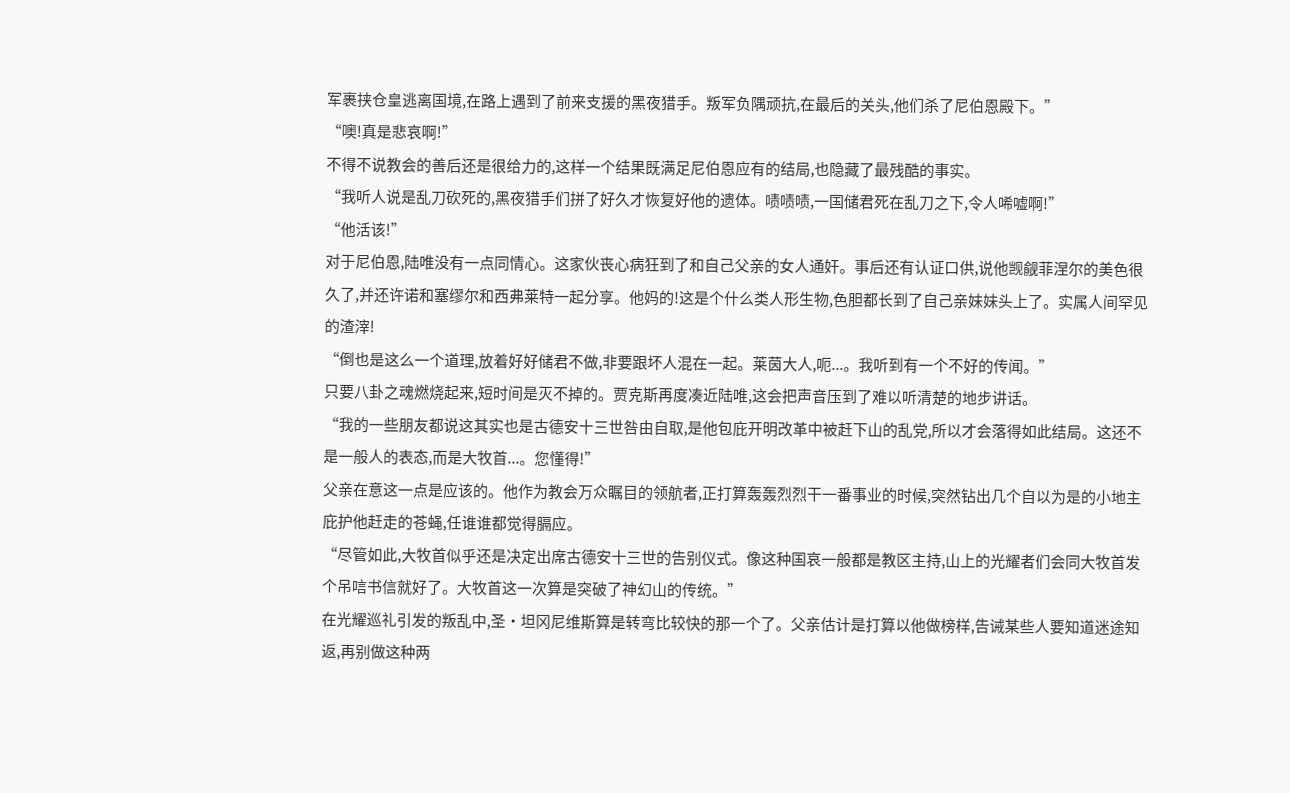军裹挟仓皇逃离国境,在路上遇到了前来支援的黑夜猎手。叛军负隅顽抗,在最后的关头,他们杀了尼伯恩殿下。”
“噢!真是悲哀啊!”
不得不说教会的善后还是很给力的,这样一个结果既满足尼伯恩应有的结局,也隐藏了最残酷的事实。
“我听人说是乱刀砍死的,黑夜猎手们拼了好久才恢复好他的遗体。啧啧啧,一国储君死在乱刀之下,令人唏嘘啊!”
“他活该!”
对于尼伯恩,陆唯没有一点同情心。这家伙丧心病狂到了和自己父亲的女人通奸。事后还有认证口供,说他觊觎菲涅尔的美色很久了,并还许诺和塞缪尔和西弗莱特一起分享。他妈的!这是个什么类人形生物,色胆都长到了自己亲妹妹头上了。实属人间罕见的渣滓!
“倒也是这么一个道理,放着好好储君不做,非要跟坏人混在一起。莱茵大人,呃...。我听到有一个不好的传闻。”
只要八卦之魂燃烧起来,短时间是灭不掉的。贾克斯再度凑近陆唯,这会把声音压到了难以听清楚的地步讲话。
“我的一些朋友都说这其实也是古德安十三世咎由自取,是他包庇开明改革中被赶下山的乱党,所以才会落得如此结局。这还不是一般人的表态,而是大牧首...。您懂得!”
父亲在意这一点是应该的。他作为教会万众瞩目的领航者,正打算轰轰烈烈干一番事业的时候,突然钻出几个自以为是的小地主庇护他赶走的苍蝇,任谁谁都觉得膈应。
“尽管如此,大牧首似乎还是决定出席古德安十三世的告别仪式。像这种国哀一般都是教区主持,山上的光耀者们会同大牧首发个吊唁书信就好了。大牧首这一次算是突破了神幻山的传统。”
在光耀巡礼引发的叛乱中,圣·坦冈尼维斯算是转弯比较快的那一个了。父亲估计是打算以他做榜样,告诫某些人要知道迷途知返,再别做这种两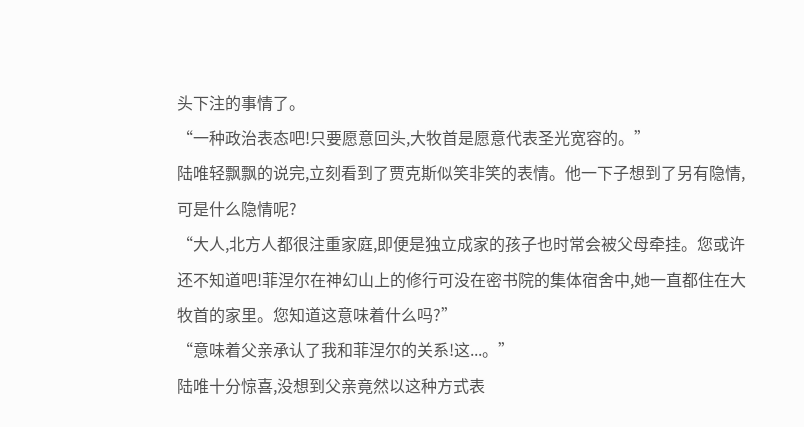头下注的事情了。
“一种政治表态吧!只要愿意回头,大牧首是愿意代表圣光宽容的。”
陆唯轻飘飘的说完,立刻看到了贾克斯似笑非笑的表情。他一下子想到了另有隐情,可是什么隐情呢?
“大人,北方人都很注重家庭,即便是独立成家的孩子也时常会被父母牵挂。您或许还不知道吧!菲涅尔在神幻山上的修行可没在密书院的集体宿舍中,她一直都住在大牧首的家里。您知道这意味着什么吗?”
“意味着父亲承认了我和菲涅尔的关系!这...。”
陆唯十分惊喜,没想到父亲竟然以这种方式表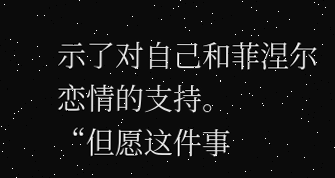示了对自己和菲涅尔恋情的支持。
“但愿这件事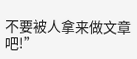不要被人拿来做文章吧!”